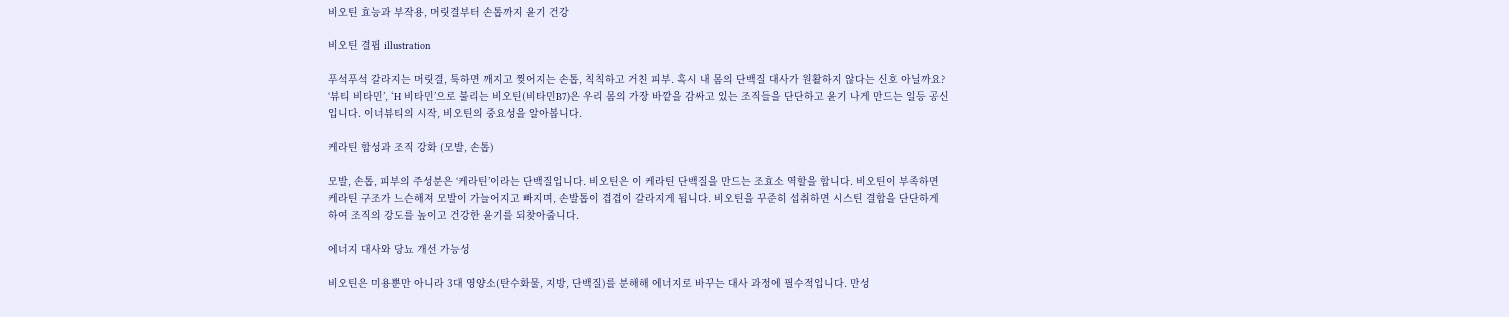비오틴 효능과 부작용, 머릿결부터 손톱까지 윤기 건강

비오틴 결핍 illustration

푸석푸석 갈라지는 머릿결, 툭하면 깨지고 찢어지는 손톱, 칙칙하고 거친 피부. 혹시 내 몸의 단백질 대사가 원활하지 않다는 신호 아닐까요? ‘뷰티 비타민’, ‘H 비타민’으로 불리는 비오틴(비타민B7)은 우리 몸의 가장 바깥을 감싸고 있는 조직들을 단단하고 윤기 나게 만드는 일등 공신입니다. 이너뷰티의 시작, 비오틴의 중요성을 알아봅니다.

케라틴 합성과 조직 강화 (모발, 손톱)

모발, 손톱, 피부의 주성분은 ‘케라틴’이라는 단백질입니다. 비오틴은 이 케라틴 단백질을 만드는 조효소 역할을 합니다. 비오틴이 부족하면 케라틴 구조가 느슨해져 모발이 가늘어지고 빠지며, 손발톱이 겹겹이 갈라지게 됩니다. 비오틴을 꾸준히 섭취하면 시스틴 결합을 단단하게 하여 조직의 강도를 높이고 건강한 윤기를 되찾아줍니다.

에너지 대사와 당뇨 개선 가능성

비오틴은 미용뿐만 아니라 3대 영양소(탄수화물, 지방, 단백질)를 분해해 에너지로 바꾸는 대사 과정에 필수적입니다. 만성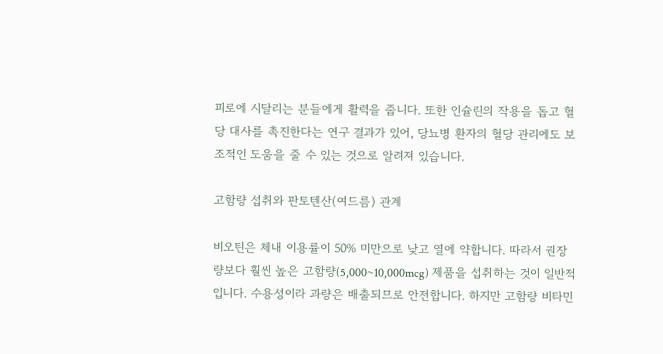피로에 시달리는 분들에게 활력을 줍니다. 또한 인슐린의 작용을 돕고 혈당 대사를 촉진한다는 연구 결과가 있어, 당뇨병 환자의 혈당 관리에도 보조적인 도움을 줄 수 있는 것으로 알려져 있습니다.

고함량 섭취와 판토텐산(여드름) 관계

비오틴은 체내 이용률이 50% 미만으로 낮고 열에 약합니다. 따라서 권장량보다 훨씬 높은 고함량(5,000~10,000mcg) 제품을 섭취하는 것이 일반적입니다. 수용성이라 과량은 배출되므로 안전합니다. 하지만 고함량 비타민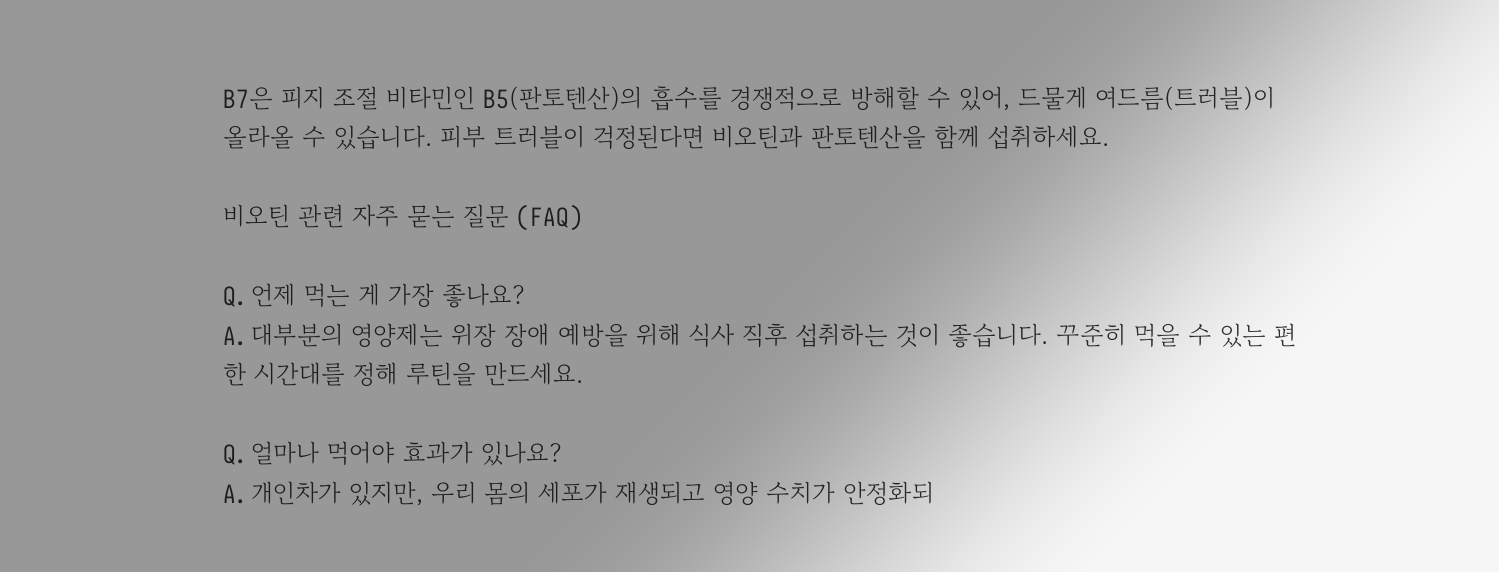B7은 피지 조절 비타민인 B5(판토텐산)의 흡수를 경쟁적으로 방해할 수 있어, 드물게 여드름(트러블)이 올라올 수 있습니다. 피부 트러블이 걱정된다면 비오틴과 판토텐산을 함께 섭취하세요.

비오틴 관련 자주 묻는 질문 (FAQ)

Q. 언제 먹는 게 가장 좋나요?
A. 대부분의 영양제는 위장 장애 예방을 위해 식사 직후 섭취하는 것이 좋습니다. 꾸준히 먹을 수 있는 편한 시간대를 정해 루틴을 만드세요.

Q. 얼마나 먹어야 효과가 있나요?
A. 개인차가 있지만, 우리 몸의 세포가 재생되고 영양 수치가 안정화되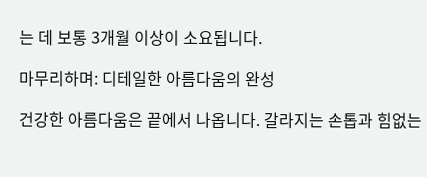는 데 보통 3개월 이상이 소요됩니다.

마무리하며: 디테일한 아름다움의 완성

건강한 아름다움은 끝에서 나옵니다. 갈라지는 손톱과 힘없는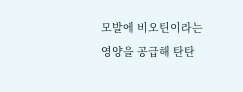모발에 비오틴이라는 영양을 공급해 탄탄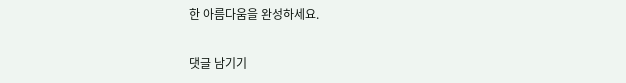한 아름다움을 완성하세요.

댓글 남기기